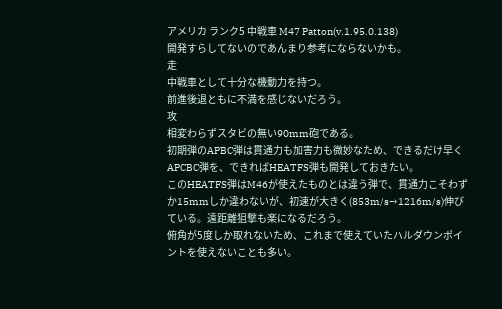アメリカ ランク5 中戦車 M47 Patton(v.1.95.0.138)
開発すらしてないのであんまり参考にならないかも。
走
中戦車として十分な機動力を持つ。
前進後退ともに不満を感じないだろう。
攻
相変わらずスタビの無い90mm砲である。
初期弾のAPBC弾は貫通力も加害力も微妙なため、できるだけ早くAPCBC弾を、できればHEATFS弾も開発しておきたい。
このHEATFS弾はM46が使えたものとは違う弾で、貫通力こそわずか15mmしか違わないが、初速が大きく(853m/s→1216m/s)伸びている。遠距離狙撃も楽になるだろう。
俯角が5度しか取れないため、これまで使えていたハルダウンポイントを使えないことも多い。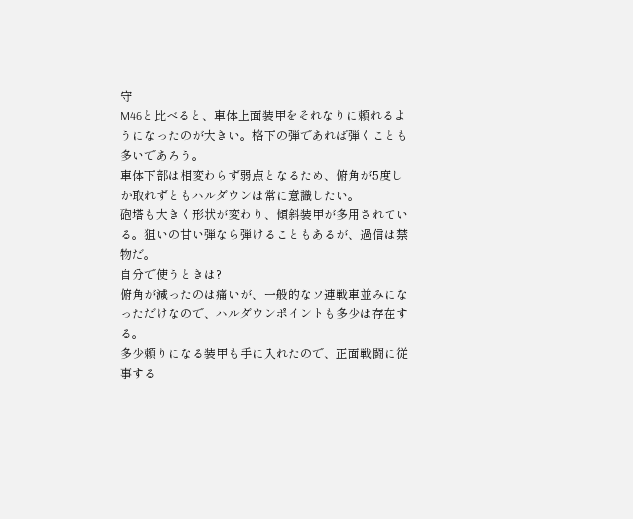守
M46と比べると、車体上面装甲をそれなりに頼れるようになったのが大きい。格下の弾であれば弾くことも多いであろう。
車体下部は相変わらず弱点となるため、俯角が5度しか取れずともハルダウンは常に意識したい。
砲塔も大きく形状が変わり、傾斜装甲が多用されている。狙いの甘い弾なら弾けることもあるが、過信は禁物だ。
自分で使うときは?
俯角が減ったのは痛いが、一般的なソ連戦車並みになっただけなので、ハルダウンポイントも多少は存在する。
多少頼りになる装甲も手に入れたので、正面戦闘に従事する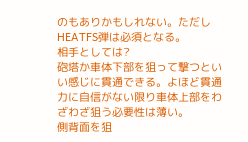のもありかもしれない。ただしHEATFS弾は必須となる。
相手としては?
砲塔か車体下部を狙って撃つといい感じに貫通できる。よほど貫通力に自信がない限り車体上部をわざわざ狙う必要性は薄い。
側背面を狙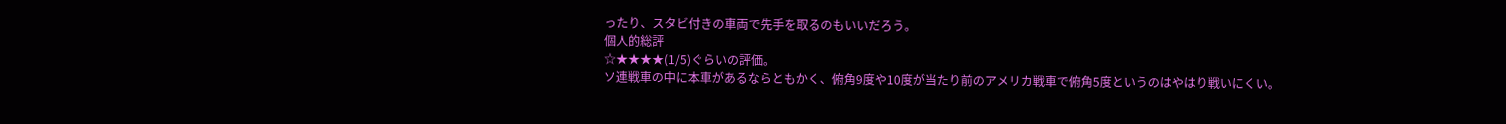ったり、スタビ付きの車両で先手を取るのもいいだろう。
個人的総評
☆★★★★(1/5)ぐらいの評価。
ソ連戦車の中に本車があるならともかく、俯角9度や10度が当たり前のアメリカ戦車で俯角5度というのはやはり戦いにくい。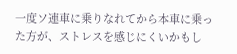一度ソ連車に乗りなれてから本車に乗った方が、ストレスを感じにくいかもし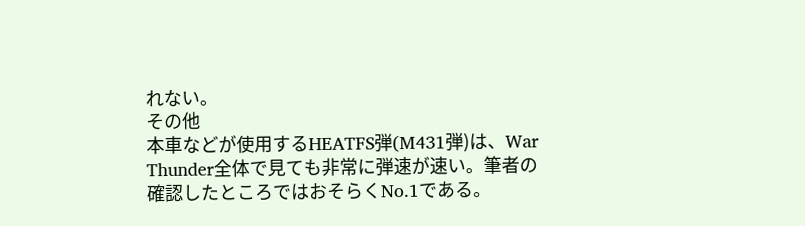れない。
その他
本車などが使用するHEATFS弾(M431弾)は、War Thunder全体で見ても非常に弾速が速い。筆者の確認したところではおそらくNo.1である。